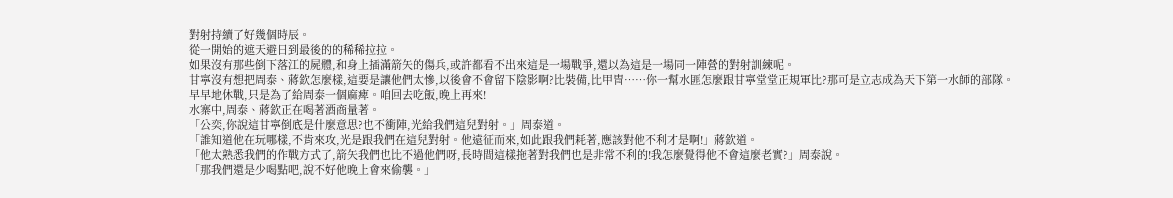對射持續了好幾個時辰。
從一開始的遮天避日到最後的的稀稀拉拉。
如果沒有那些倒下落江的屍體,和身上插滿箭矢的傷兵,或許都看不出來這是一場戰爭,還以為這是一場同一陣營的對射訓練呢。
甘寧沒有想把周泰、蔣欽怎麼樣,這要是讓他們太慘,以後會不會留下陰影啊?比裝備,比甲冑……你一幫水匪怎麼跟甘寧堂堂正規軍比?那可是立志成為天下第一水師的部隊。
早早地休戰,只是為了給周泰一個麻痺。咱回去吃飯,晚上再來!
水寨中,周泰、蔣欽正在喝著酒商量著。
「公奕,你說這甘寧倒底是什麼意思?也不衝陣,光給我們這兒對射。」周泰道。
「誰知道他在玩哪樣,不肯來攻,光是跟我們在這兒對射。他遠征而來,如此跟我們耗著,應該對他不利才是啊!」蔣欽道。
「他太熟悉我們的作戰方式了,箭矢我們也比不過他們呀,長時間這樣拖著對我們也是非常不利的!我怎麼覺得他不會這麼老實?」周泰說。
「那我們還是少喝點吧,說不好他晚上會來偷襲。」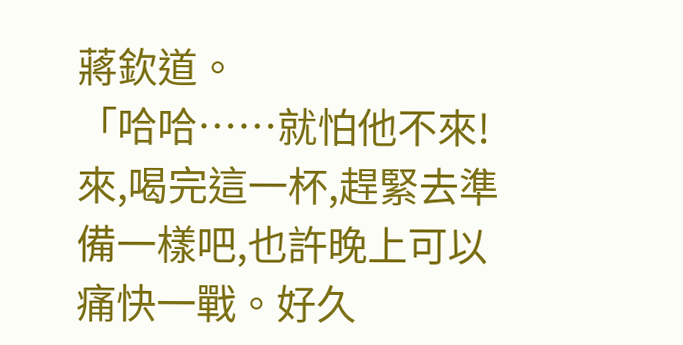蔣欽道。
「哈哈……就怕他不來!來,喝完這一杯,趕緊去準備一樣吧,也許晚上可以痛快一戰。好久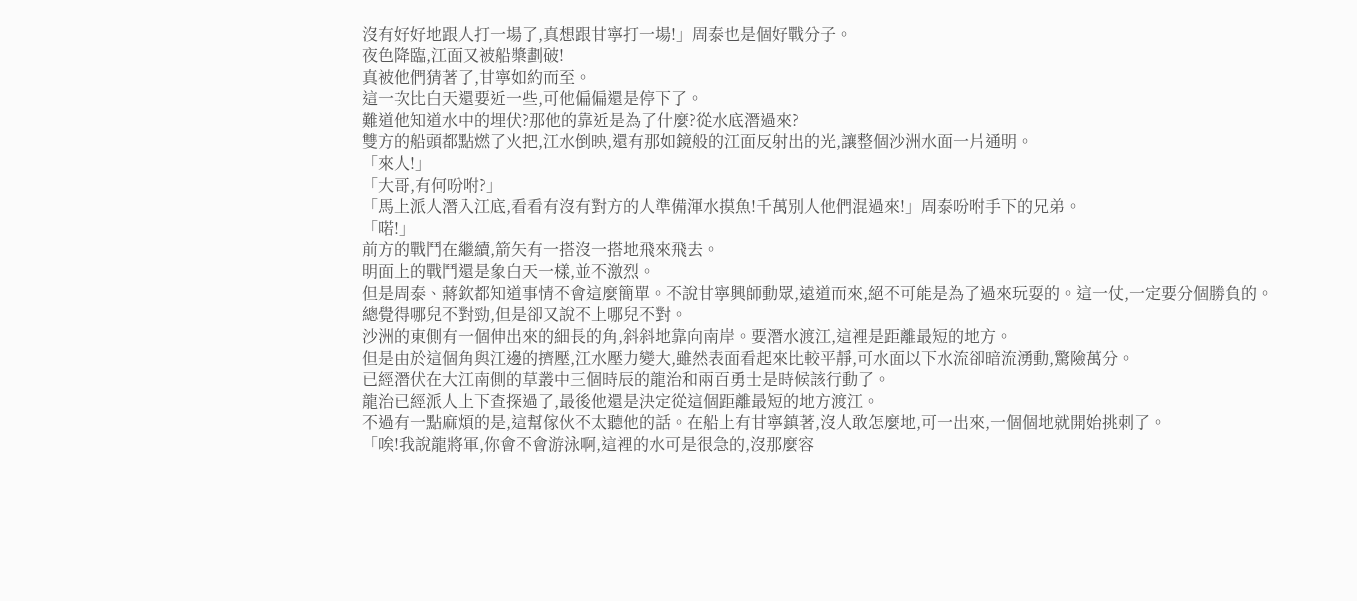沒有好好地跟人打一場了,真想跟甘寧打一場!」周泰也是個好戰分子。
夜色降臨,江面又被船槳劃破!
真被他們猜著了,甘寧如約而至。
這一次比白天還要近一些,可他偏偏還是停下了。
難道他知道水中的埋伏?那他的靠近是為了什麼?從水底潛過來?
雙方的船頭都點燃了火把,江水倒映,還有那如鏡般的江面反射出的光,讓整個沙洲水面一片通明。
「來人!」
「大哥,有何吩咐?」
「馬上派人潛入江底,看看有沒有對方的人準備渾水摸魚!千萬別人他們混過來!」周泰吩咐手下的兄弟。
「喏!」
前方的戰鬥在繼續,箭矢有一搭沒一搭地飛來飛去。
明面上的戰鬥還是象白天一樣,並不激烈。
但是周泰、蔣欽都知道事情不會這麼簡單。不說甘寧興師動眾,遠道而來,絕不可能是為了過來玩耍的。這一仗,一定要分個勝負的。
總覺得哪兒不對勁,但是卻又說不上哪兒不對。
沙洲的東側有一個伸出來的細長的角,斜斜地靠向南岸。要潛水渡江,這裡是距離最短的地方。
但是由於這個角與江邊的擠壓,江水壓力變大,雖然表面看起來比較平靜,可水面以下水流卻暗流湧動,驚險萬分。
已經潛伏在大江南側的草叢中三個時辰的龍治和兩百勇士是時候該行動了。
龍治已經派人上下查探過了,最後他還是決定從這個距離最短的地方渡江。
不過有一點麻煩的是,這幫傢伙不太聽他的話。在船上有甘寧鎮著,沒人敢怎麼地,可一出來,一個個地就開始挑刺了。
「唉!我說龍將軍,你會不會游泳啊,這裡的水可是很急的,沒那麼容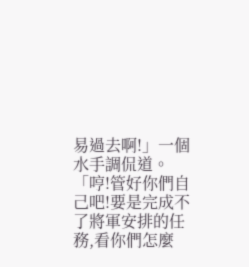易過去啊!」一個水手調侃道。
「哼!管好你們自己吧!要是完成不了將軍安排的任務,看你們怎麼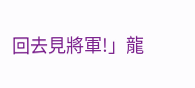回去見將軍!」龍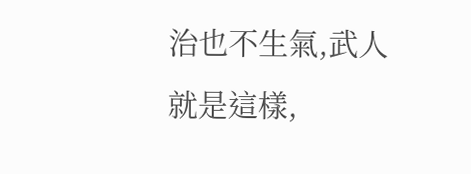治也不生氣,武人就是這樣,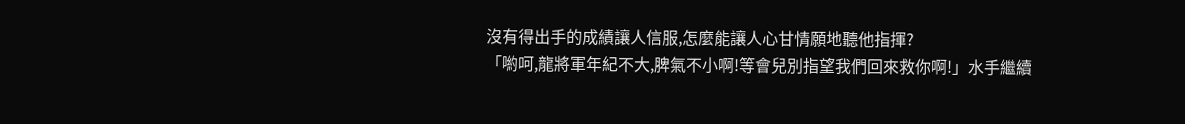沒有得出手的成績讓人信服,怎麼能讓人心甘情願地聽他指揮?
「喲呵,龍將軍年紀不大,脾氣不小啊!等會兒別指望我們回來救你啊!」水手繼續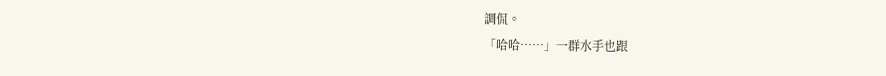調侃。
「哈哈……」一群水手也跟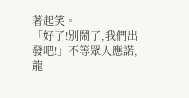著起笑。
「好了!別鬧了,我們出發吧!」不等眾人應諾,龍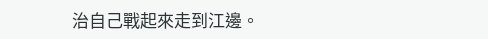治自己戰起來走到江邊。